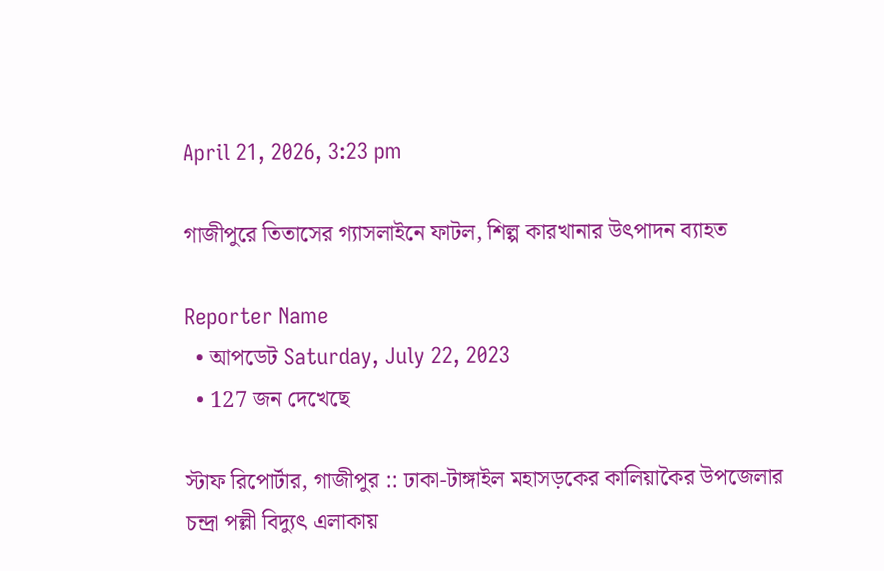April 21, 2026, 3:23 pm

গাজীপুরে তিতাসের গ্যাসলাইনে ফাটল, শিল্প কারখানার উৎপাদন ব্যাহত

Reporter Name
  • আপডেট Saturday, July 22, 2023
  • 127 জন দেখেছে

স্টাফ রিপোর্টার, গাজীপুর :: ঢাকা-টাঙ্গাইল মহাসড়কের কালিয়াকৈর উপজেলার চন্দ্রা পল্লী বিদ্যুৎ এলাকায়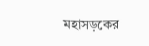মহাসড়কের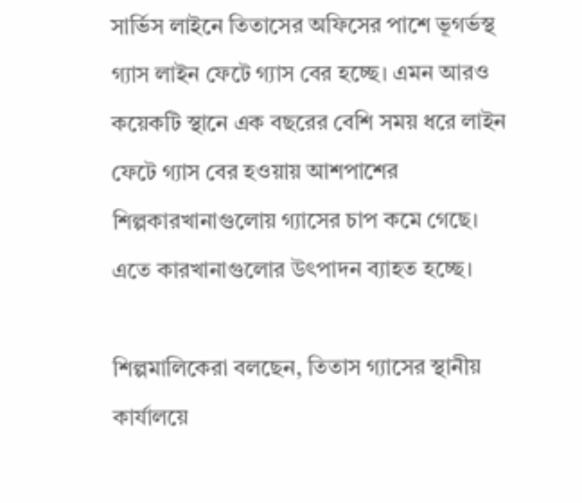সার্ভিস লাইনে তিতাসের অফিসের পাশে ভূগর্ভস্থ গ্যাস লাইন ফেটে গ্যাস বের হচ্ছে। এমন আরও কয়েকটি স্থানে এক বছরের বেশি সময় ধরে লাইন ফেটে গ্যাস বের হওয়ায় আশপাশের শিল্পকারখানাগুলোয় গ্যাসের চাপ কমে গেছে। এতে কারখানাগুলোর উৎপাদন ব্যাহত হচ্ছে।

শিল্পমালিকেরা বলছেন, তিতাস গ্যাসের স্থানীয় কার্যালয়ে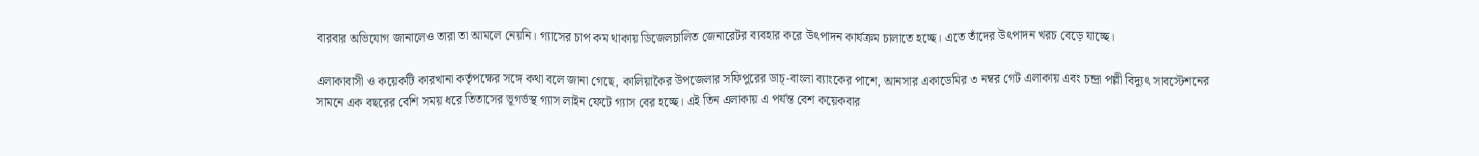বারবার অভিযোগ জানালেও তারা তা আমলে নেয়নি। গ্যাসের চাপ কম থাকায় ডিজেলচালিত জেনারেটর ব্যবহার করে উৎপাদন কার্যক্রম চালাতে হচ্ছে। এতে তাঁদের উৎপাদন খরচ বেড়ে যাচ্ছে।

এলাকাবাসী ও কয়েকটি কারখানা কর্তৃপক্ষের সঙ্গে কথা বলে জানা গেছে, কালিয়াকৈর উপজেলার সফিপুরের ডাচ্-বাংলা ব্যাংকের পাশে, আনসার একাডেমির ৩ নম্বর গেট এলাকায় এবং চন্দ্রা পল্লী বিদ্যুৎ সাবস্টেশনের সামনে এক বছরের বেশি সময় ধরে তিতাসের ভূগর্ভস্থ গ্যাস লাইন ফেটে গ্যাস বের হচ্ছে। এই তিন এলাকায় এ পর্যন্ত বেশ কয়েকবার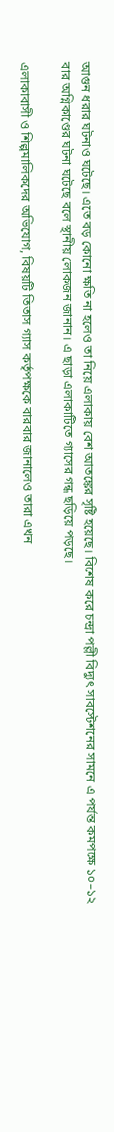আগুন ধরার ঘটনাও ঘটেছে। এতে বড় কোনো ক্ষতি না হলেও তা নিয়ে এলাকায় বেশ আতঙ্কের সৃষ্টি হয়েছে। বিশেষ করে চন্দ্রা পল্লী বিদ্যুৎ সাবস্টেশনের সামনে এ পর্যন্ত কমপক্ষে ১০–১২ বার অগ্নিকাণ্ডের ঘটনা ঘটেছে বলে স্থানীয় লোকজন জানান। এ ছাড়া এলাকাটিতে গ্যাসের গন্ধ ছড়িয়ে পড়ছে।

এলাকাবাসী ও শিল্পমালিকদের অভিযোগ, বিষয়টি তিতাস গ্যাস কর্তৃপক্ষকে বারবার জানালেও তারা এখন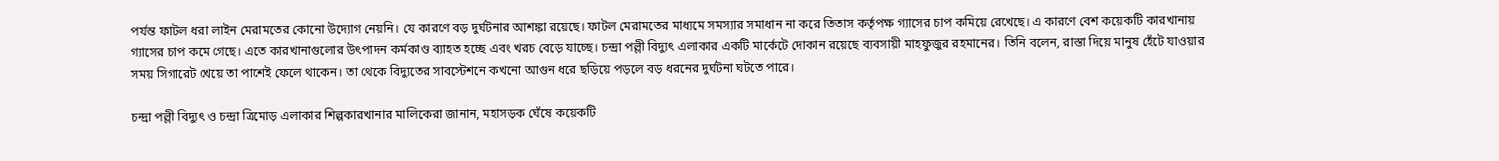পর্যন্ত ফাটল ধরা লাইন মেরামতের কোনো উদ্যোগ নেয়নি। যে কারণে বড় দুর্ঘটনার আশঙ্কা রয়েছে। ফাটল মেরামতের মাধ্যমে সমস্যার সমাধান না করে তিতাস কর্তৃপক্ষ গ্যাসের চাপ কমিয়ে রেখেছে। এ কারণে বেশ কয়েকটি কারখানায় গ্যাসের চাপ কমে গেছে। এতে কারখানাগুলোর উৎপাদন কর্মকাণ্ড ব্যাহত হচ্ছে এবং খরচ বেড়ে যাচ্ছে। চন্দ্রা পল্লী বিদ্যুৎ এলাকার একটি মার্কেটে দোকান রয়েছে ব্যবসায়ী মাহফুজুর রহমানের। তিনি বলেন, রাস্তা দিয়ে মানুষ হেঁটে যাওয়ার সময় সিগারেট খেয়ে তা পাশেই ফেলে থাকেন। তা থেকে বিদ্যুতের সাবস্টেশনে কখনো আগুন ধরে ছড়িয়ে পড়লে বড় ধরনের দুর্ঘটনা ঘটতে পারে।

চন্দ্রা পল্লী বিদ্যুৎ ও চন্দ্রা ত্রিমোড় এলাকার শিল্পকারখানার মালিকেরা জানান, মহাসড়ক ঘেঁষে কয়েকটি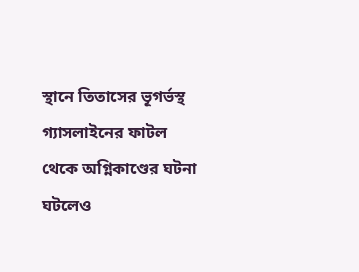স্থানে তিতাসের ভূগর্ভস্থ গ্যাসলাইনের ফাটল থেকে অগ্নিকাণ্ডের ঘটনা ঘটলেও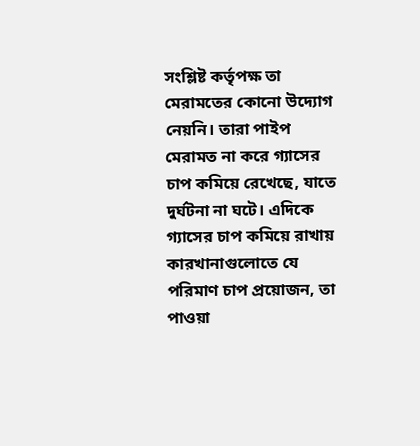সংশ্লিষ্ট কর্তৃপক্ষ তা মেরামতের কোনো উদ্যোগ নেয়নি। তারা পাইপ মেরামত না করে গ্যাসের চাপ কমিয়ে রেখেছে, যাতে দুর্ঘটনা না ঘটে। এদিকে গ্যাসের চাপ কমিয়ে রাখায় কারখানাগুলোতে যে পরিমাণ চাপ প্রয়োজন, তা পাওয়া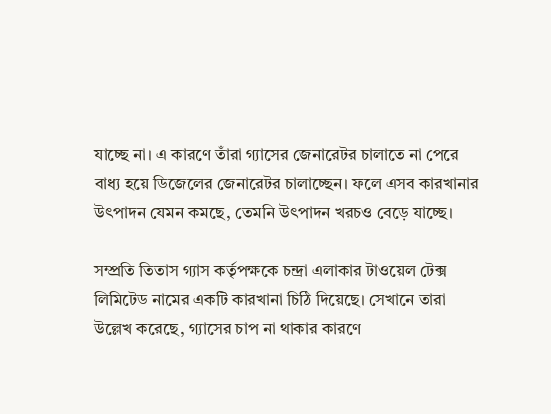যাচ্ছে না। এ কারণে তাঁরা গ্যাসের জেনারেটর চালাতে না পেরে বাধ্য হয়ে ডিজেলের জেনারেটর চালাচ্ছেন। ফলে এসব কারখানার উৎপাদন যেমন কমছে, তেমনি উৎপাদন খরচও বেড়ে যাচ্ছে।

সম্প্রতি তিতাস গ্যাস কর্তৃপক্ষকে চন্দ্রা এলাকার টাওয়েল টেক্স লিমিটেড নামের একটি কারখানা চিঠি দিয়েছে। সেখানে তারা উল্লেখ করেছে, গ্যাসের চাপ না থাকার কারণে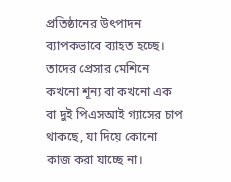প্রতিষ্ঠানের উৎপাদন ব্যাপকভাবে ব্যাহত হচ্ছে। তাদের প্রেসার মেশিনে কখনো শূন্য বা কখনো এক বা দুই পিএসআই গ্যাসের চাপ থাকছে, যা দিয়ে কোনো কাজ করা যাচ্ছে না।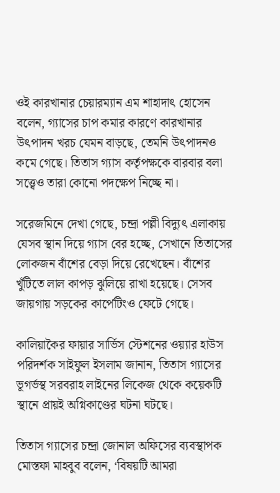ওই কারখানার চেয়ারম্যান এম শাহাদাৎ হোসেন বলেন, গ্যাসের চাপ কমার কারণে কারখানার উৎপাদন খরচ যেমন বাড়ছে, তেমনি উৎপাদনও কমে গেছে। তিতাস গ্যাস কর্তৃপক্ষকে বারবার বলা সত্ত্বেও তারা কোনো পদক্ষেপ নিচ্ছে না।

সরেজমিনে দেখা গেছে, চন্দ্রা পল্লী বিদ্যুৎ এলাকায় যেসব স্থান দিয়ে গ্যাস বের হচ্ছে, সেখানে তিতাসের লোকজন বাঁশের বেড়া দিয়ে রেখেছেন। বাঁশের খুঁটিতে লাল কাপড় ঝুলিয়ে রাখা হয়েছে। সেসব জায়গায় সড়কের কার্পেটিংও ফেটে গেছে।

কালিয়াকৈর ফায়ার সার্ভিস স্টেশনের ওয়্যার হাউস পরিদর্শক সাইফুল ইসলাম জানান, তিতাস গ্যাসের ভূগর্ভস্থ সরবরাহ লাইনের লিকেজ থেকে কয়েকটি স্থানে প্রায়ই অগ্নিকাণ্ডের ঘটনা ঘটছে।

তিতাস গ্যাসের চন্দ্রা জোনাল অফিসের ব্যবস্থাপক মোস্তফা মাহবুব বলেন, ‘বিষয়টি আমরা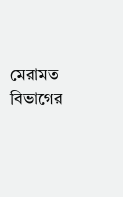মেরামত বিভাগের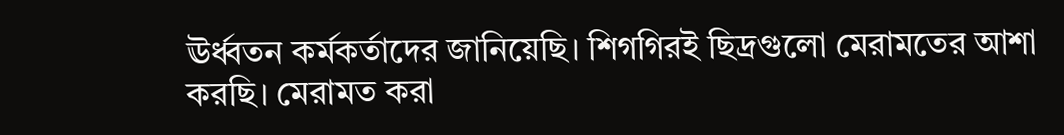ঊর্ধ্বতন কর্মকর্তাদের জানিয়েছি। শিগগিরই ছিদ্রগুলো মেরামতের আশা করছি। মেরামত করা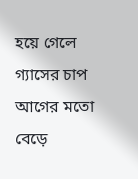হয়ে গেলে গ্যাসের চাপ আগের মতো বেড়ে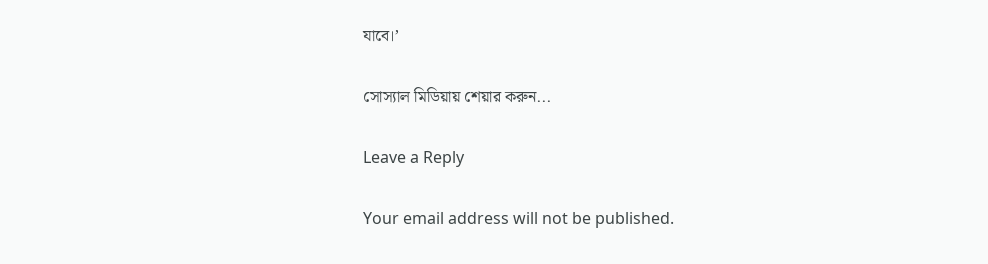যাবে।’

সোস্যাল মিডিয়ায় শেয়ার করুন...

Leave a Reply

Your email address will not be published.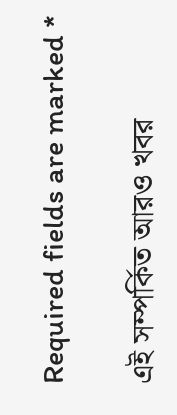Required fields are marked *

এই সম্পর্কিত আরও খবর